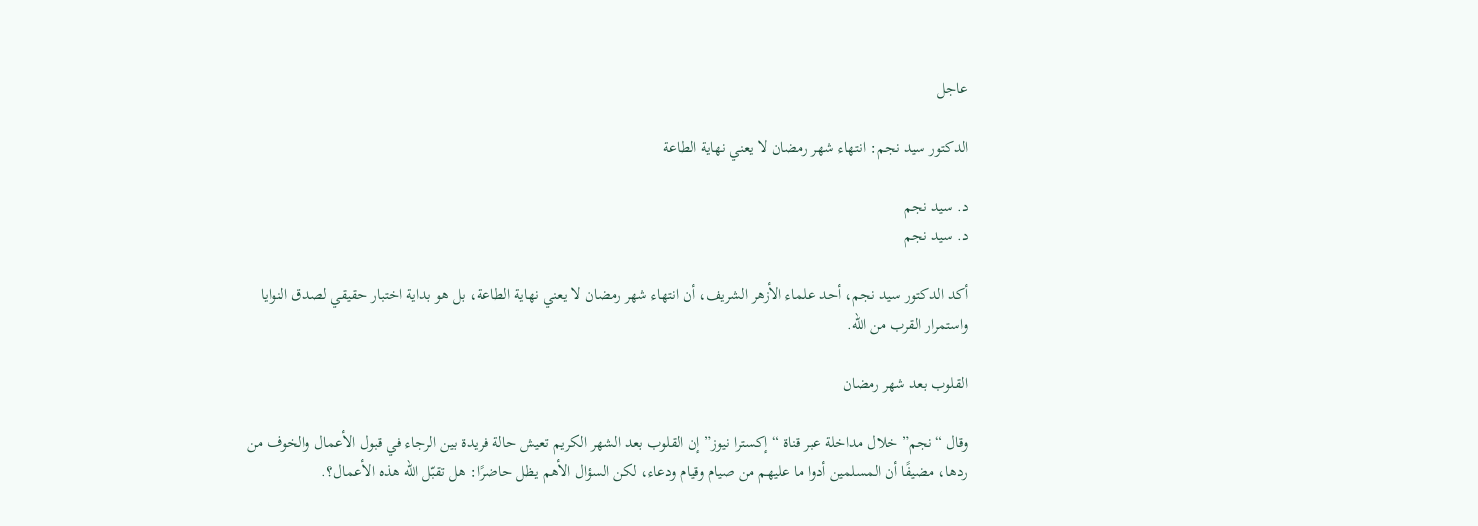عاجل

الدكتور سيد نجم: انتهاء شهر رمضان لا يعني نهاية الطاعة

د. سيد نجم
د. سيد نجم

أكد الدكتور سيد نجم، أحد علماء الأزهر الشريف، أن انتهاء شهر رمضان لا يعني نهاية الطاعة، بل هو بداية اختبار حقيقي لصدق النوايا واستمرار القرب من الله.

القلوب بعد شهر رمضان

وقال “نجم” خلال مداخلة عبر قناة “إكسترا نيوز” إن القلوب بعد الشهر الكريم تعيش حالة فريدة بين الرجاء في قبول الأعمال والخوف من ردها، مضيفًا أن المسلمين أدوا ما عليهم من صيام وقيام ودعاء، لكن السؤال الأهم يظل حاضرًا: هل تقبّل الله هذه الأعمال؟.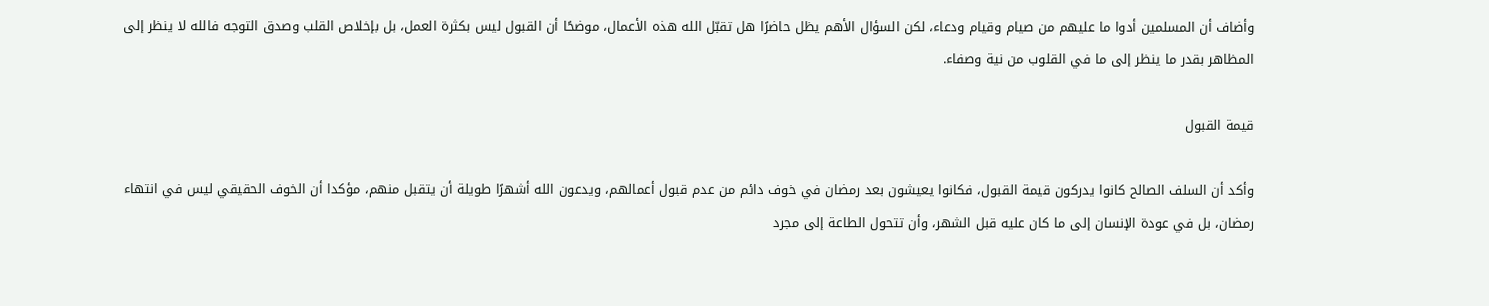وأضاف أن المسلمين أدوا ما عليهم من صيام وقيام ودعاء، لكن السؤال الأهم يظل حاضرًا هل تقبّل الله هذه الأعمال، موضحًا أن القبول ليس بكثرة العمل، بل بإخلاص القلب وصدق التوجه فالله لا ينظر إلى المظاهر بقدر ما ينظر إلى ما في القلوب من نية وصفاء.

قيمة القبول

وأكد أن السلف الصالح كانوا يدركون قيمة القبول، فكانوا يعيشون بعد رمضان في خوف دائم من عدم قبول أعمالهم، ويدعون الله أشهرًا طويلة أن يتقبل منهم، مؤكدا أن الخوف الحقيقي ليس في انتهاء رمضان، بل في عودة الإنسان إلى ما كان عليه قبل الشهر، وأن تتحول الطاعة إلى مجرد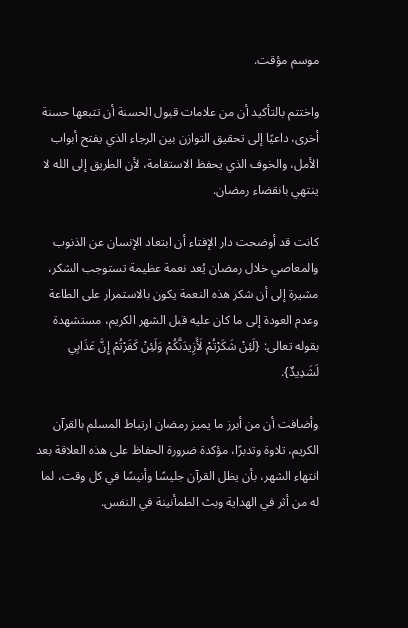موسم مؤقت.

واختتم بالتأكيد أن من علامات قبول الحسنة أن تتبعها حسنة أخرى، داعيًا إلى تحقيق التوازن بين الرجاء الذي يفتح أبواب الأمل، والخوف الذي يحفظ الاستقامة، لأن الطريق إلى الله لا ينتهي بانقضاء رمضان.

كانت قد أوضحت دار الإفتاء أن ابتعاد الإنسان عن الذنوب والمعاصي خلال رمضان يُعد نعمة عظيمة تستوجب الشكر، مشيرة إلى أن شكر هذه النعمة يكون بالاستمرار على الطاعة وعدم العودة إلى ما كان عليه قبل الشهر الكريم، مستشهدة بقوله تعالى: {لَئِنْ شَكَرْتُمْ لَأَزِيدَنَّكُمْ وَلَئِنْ كَفَرْتُمْ إِنَّ عَذَابِي لَشَدِيدٌ}.

وأضافت أن من أبرز ما يميز رمضان ارتباط المسلم بالقرآن الكريم، تلاوة وتدبرًا، مؤكدة ضرورة الحفاظ على هذه العلاقة بعد انتهاء الشهر، بأن يظل القرآن جليسًا وأنيسًا في كل وقت، لما له من أثر في الهداية وبث الطمأنينة في النفس.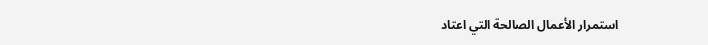استمرار الأعمال الصالحة التي اعتاد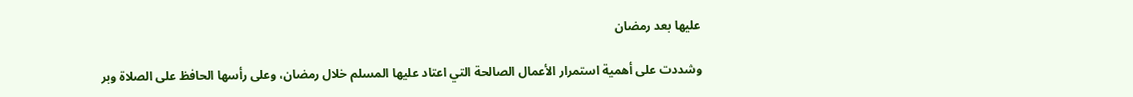عليها بعد رمضان

وشددت على أهمية استمرار الأعمال الصالحة التي اعتاد عليها المسلم خلال رمضان، وعلى رأسها الحافظ على الصلاة وبر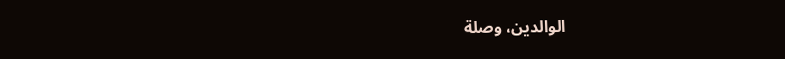الوالدين، وصلة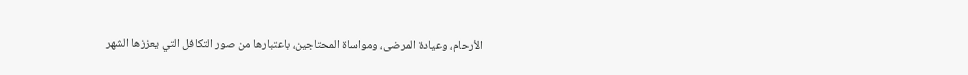الأرحام، وعيادة المرضى، ومواساة المحتاجين، باعتبارها من صور التكافل التي يعززها الشهر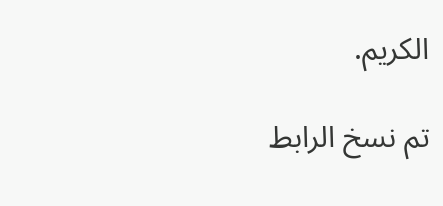الكريم.

تم نسخ الرابط